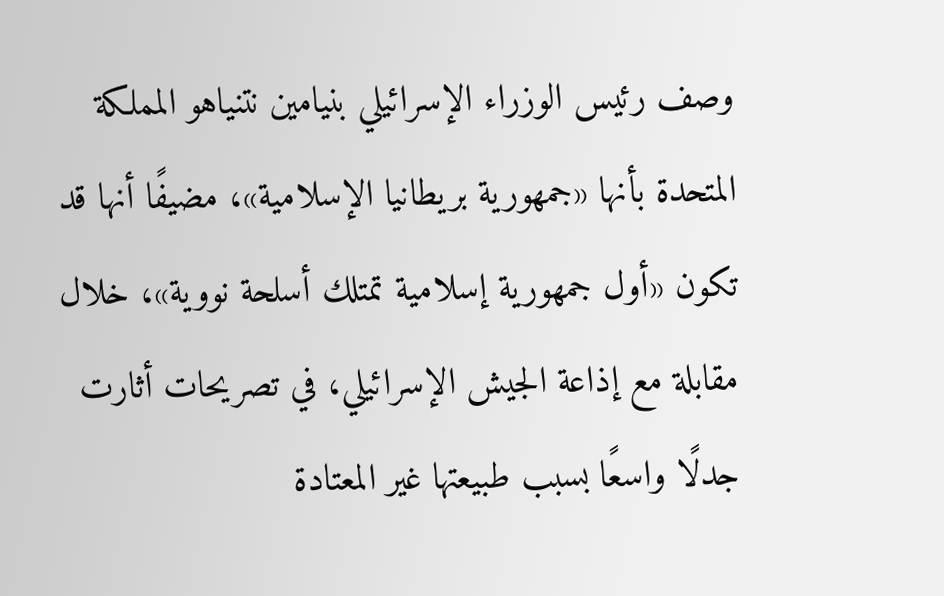وصف رئيس الوزراء الإسرائيلي بنيامين نتنياهو المملكة المتحدة بأنها «جمهورية بريطانيا الإسلامية»، مضيفًا أنها قد تكون «أول جمهورية إسلامية تمتلك أسلحة نووية»، خلال مقابلة مع إذاعة الجيش الإسرائيلي، في تصريحات أثارت جدلًا واسعًا بسبب طبيعتها غير المعتادة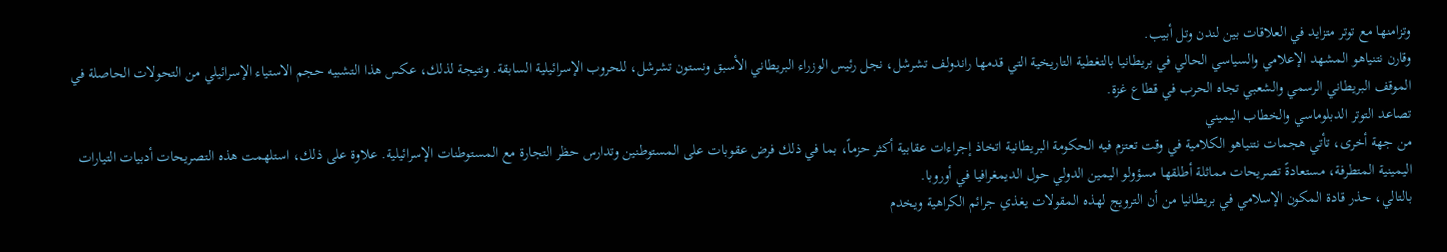وتزامنها مع توتر متزايد في العلاقات بين لندن وتل أبيب.
وقارن نتنياهو المشهد الإعلامي والسياسي الحالي في بريطانيا بالتغطية التاريخية التي قدمها راندولف تشرشل، نجل رئيس الوزراء البريطاني الأسبق ونستون تشرشل، للحروب الإسرائيلية السابقة. ونتيجة لذلك، عكس هذا التشبيه حجم الاستياء الإسرائيلي من التحولات الحاصلة في الموقف البريطاني الرسمي والشعبي تجاه الحرب في قطاع غزة.
تصاعد التوتر الدبلوماسي والخطاب اليميني
من جهة أخرى، تأتي هجمات نتنياهو الكلامية في وقت تعتزم فيه الحكومة البريطانية اتخاذ إجراءات عقابية أكثر حزماً، بما في ذلك فرض عقوبات على المستوطنين وتدارس حظر التجارة مع المستوطنات الإسرائيلية. علاوة على ذلك، استلهمت هذه التصريحات أدبيات التيارات اليمينية المتطرفة، مستعادةً تصريحات مماثلة أطلقها مسؤولو اليمين الدولي حول الديمغرافيا في أوروبا.
بالتالي، حذر قادة المكون الإسلامي في بريطانيا من أن الترويج لهذه المقولات يغذي جرائم الكراهية ويخدم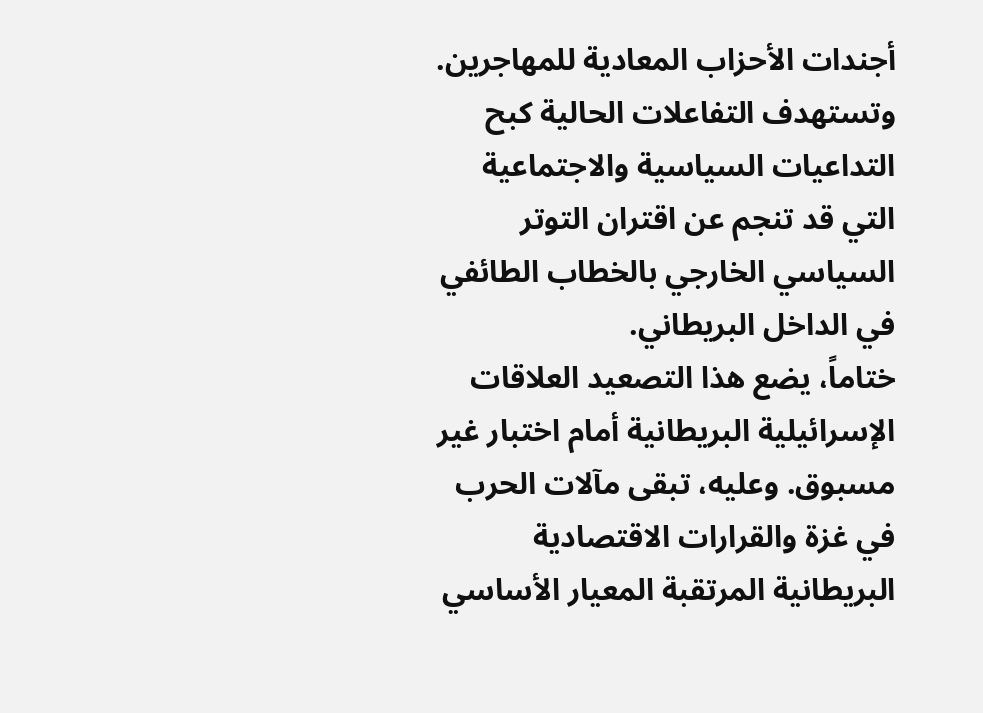أجندات الأحزاب المعادية للمهاجرين. وتستهدف التفاعلات الحالية كبح التداعيات السياسية والاجتماعية التي قد تنجم عن اقتران التوتر السياسي الخارجي بالخطاب الطائفي في الداخل البريطاني.
ختاماً، يضع هذا التصعيد العلاقات الإسرائيلية البريطانية أمام اختبار غير مسبوق. وعليه، تبقى مآلات الحرب في غزة والقرارات الاقتصادية البريطانية المرتقبة المعيار الأساسي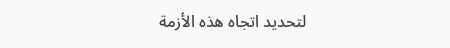لتحديد اتجاه هذه الأزمة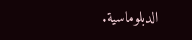الدبلوماسية.